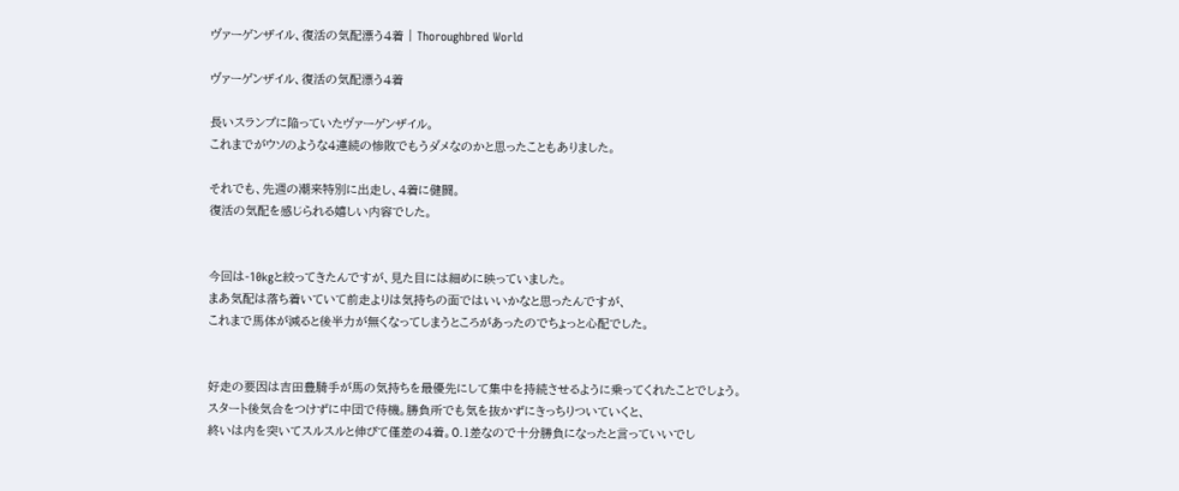ヴァーゲンザイル、復活の気配漂う4着 | Thoroughbred World

ヴァーゲンザイル、復活の気配漂う4着

長いスランプに陥っていたヴァーゲンザイル。
これまでがウソのような4連続の惨敗でもうダメなのかと思ったこともありました。

それでも、先週の潮来特別に出走し、4着に健闘。
復活の気配を感じられる嬉しい内容でした。


今回は-10kgと絞ってきたんですが、見た目には細めに映っていました。
まあ気配は落ち着いていて前走よりは気持ちの面ではいいかなと思ったんですが、
これまで馬体が減ると後半力が無くなってしまうところがあったのでちょっと心配でした。


好走の要因は吉田豊騎手が馬の気持ちを最優先にして集中を持続させるように乗ってくれたことでしょう。
スタート後気合をつけずに中団で待機。勝負所でも気を抜かずにきっちりついていくと、
終いは内を突いてスルスルと伸びて僅差の4着。0.1差なので十分勝負になったと言っていいでし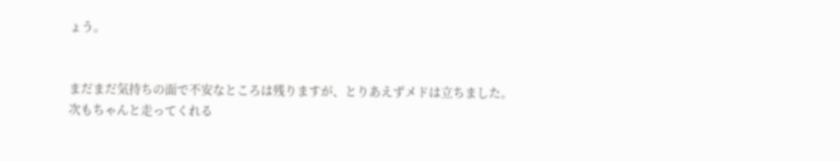ょう。


まだまだ気持ちの面で不安なところは残りますが、とりあえずメドは立ちました。
次もちゃんと走ってくれる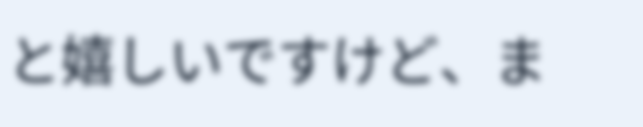と嬉しいですけど、ま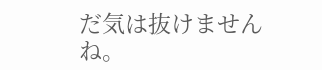だ気は抜けませんね。